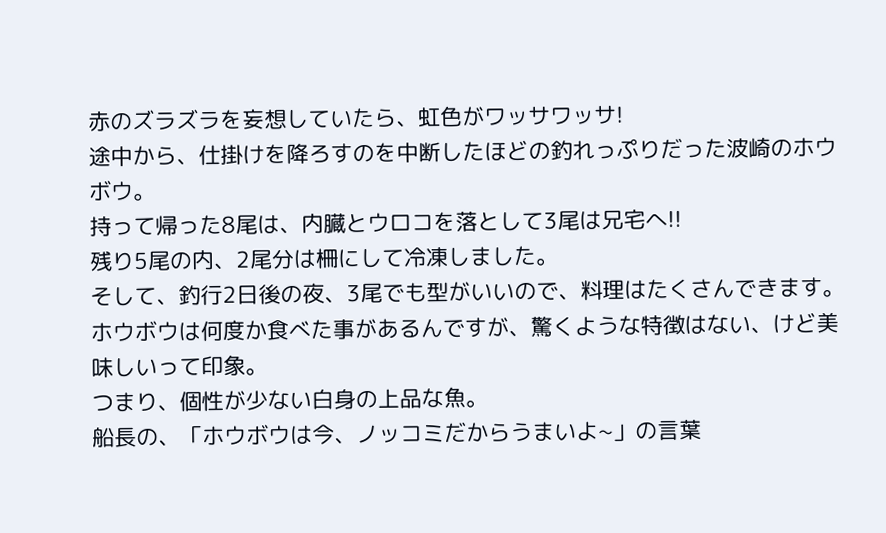赤のズラズラを妄想していたら、虹色がワッサワッサ!
途中から、仕掛けを降ろすのを中断したほどの釣れっぷりだった波崎のホウボウ。
持って帰った8尾は、内臓とウロコを落として3尾は兄宅へ!!
残り5尾の内、2尾分は柵にして冷凍しました。
そして、釣行2日後の夜、3尾でも型がいいので、料理はたくさんできます。
ホウボウは何度か食べた事があるんですが、驚くような特徴はない、けど美味しいって印象。
つまり、個性が少ない白身の上品な魚。
船長の、「ホウボウは今、ノッコミだからうまいよ~」の言葉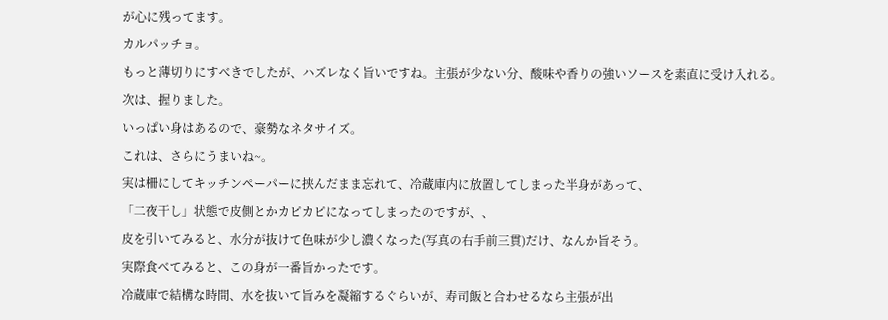が心に残ってます。
カルパッチョ。
もっと薄切りにすべきでしたが、ハズレなく旨いですね。主張が少ない分、酸味や香りの強いソースを素直に受け入れる。
次は、握りました。
いっぱい身はあるので、豪勢なネタサイズ。
これは、さらにうまいね~。
実は柵にしてキッチンペーパーに挟んだまま忘れて、冷蔵庫内に放置してしまった半身があって、
「二夜干し」状態で皮側とかカピカピになってしまったのですが、、
皮を引いてみると、水分が抜けて色味が少し濃くなった(写真の右手前三貫)だけ、なんか旨そう。
実際食べてみると、この身が一番旨かったです。
冷蔵庫で結構な時間、水を抜いて旨みを凝縮するぐらいが、寿司飯と合わせるなら主張が出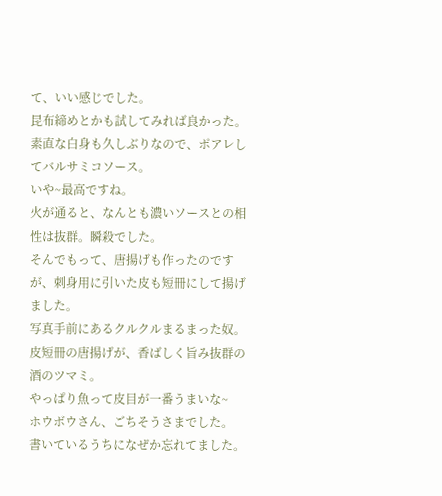て、いい感じでした。
昆布締めとかも試してみれば良かった。
素直な白身も久しぶりなので、ポアレしてバルサミコソース。
いや~最高ですね。
火が通ると、なんとも濃いソースとの相性は抜群。瞬殺でした。
そんでもって、唐揚げも作ったのですが、刺身用に引いた皮も短冊にして揚げました。
写真手前にあるクルクルまるまった奴。
皮短冊の唐揚げが、香ばしく旨み抜群の酒のツマミ。
やっぱり魚って皮目が一番うまいな~
ホウボウさん、ごちそうさまでした。
書いているうちになぜか忘れてました。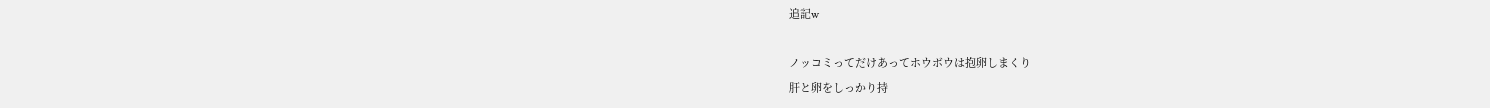追記w

ノッコミってだけあってホウボウは抱卵しまくり
肝と卵をしっかり持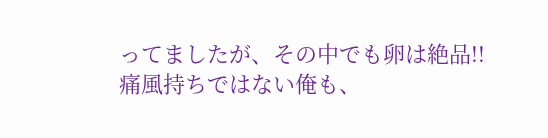ってましたが、その中でも卵は絶品!!
痛風持ちではない俺も、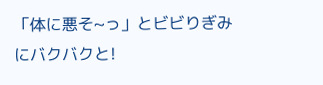「体に悪そ~っ」とビビりぎみにバクバクと!